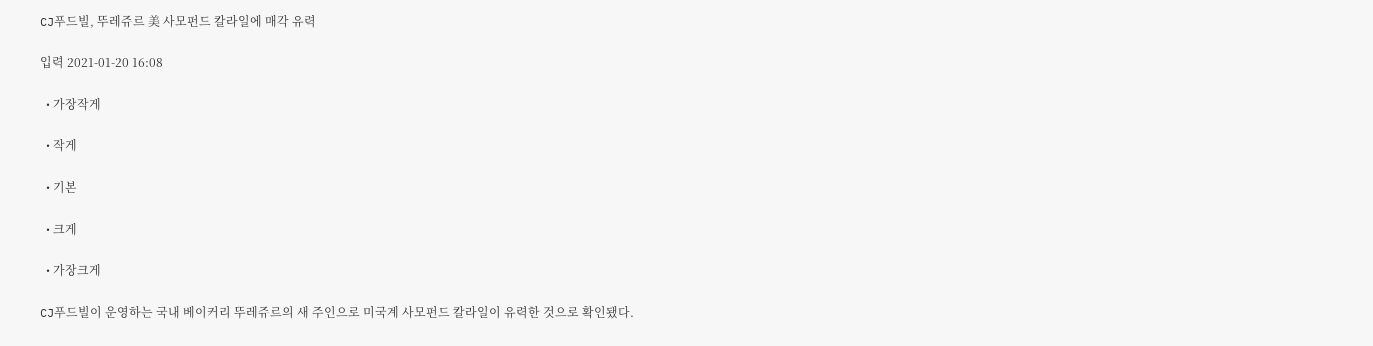CJ푸드빌, 뚜레쥬르 美 사모펀드 칼라일에 매각 유력

입력 2021-01-20 16:08

  • 가장작게

  • 작게

  • 기본

  • 크게

  • 가장크게

CJ푸드빌이 운영하는 국내 베이커리 뚜레쥬르의 새 주인으로 미국계 사모펀드 칼라일이 유력한 것으로 확인됐다.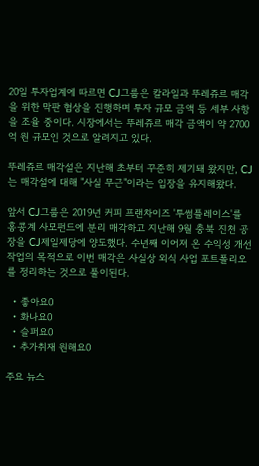20일 투자업계에 따르면 CJ그룹은 칼라일과 뚜레쥬르 매각을 위한 막판 협상을 진행하며 투자 규모 금액 등 세부 사항을 조율 중이다. 시장에서는 뚜레쥬르 매각 금액이 약 2700억 원 규모인 것으로 알려지고 있다.

뚜레쥬르 매각설은 지난해 초부터 꾸준히 제기돼 왔지만, CJ는 매각설에 대해 "사실 무근"이라는 입장을 유지해왔다.

앞서 CJ그룹은 2019년 커피 프랜차이즈 '투썸플레이스'를 홍콩계 사모펀드에 분리 매각하고 지난해 9월 충북 진천 공장을 CJ제일제당에 양도했다. 수년째 이어져 온 수익성 개선 작업의 목적으로 이번 매각은 사실상 외식 사업 포트폴리오를 정리하는 것으로 풀이된다.

  • 좋아요0
  • 화나요0
  • 슬퍼요0
  • 추가취재 원해요0

주요 뉴스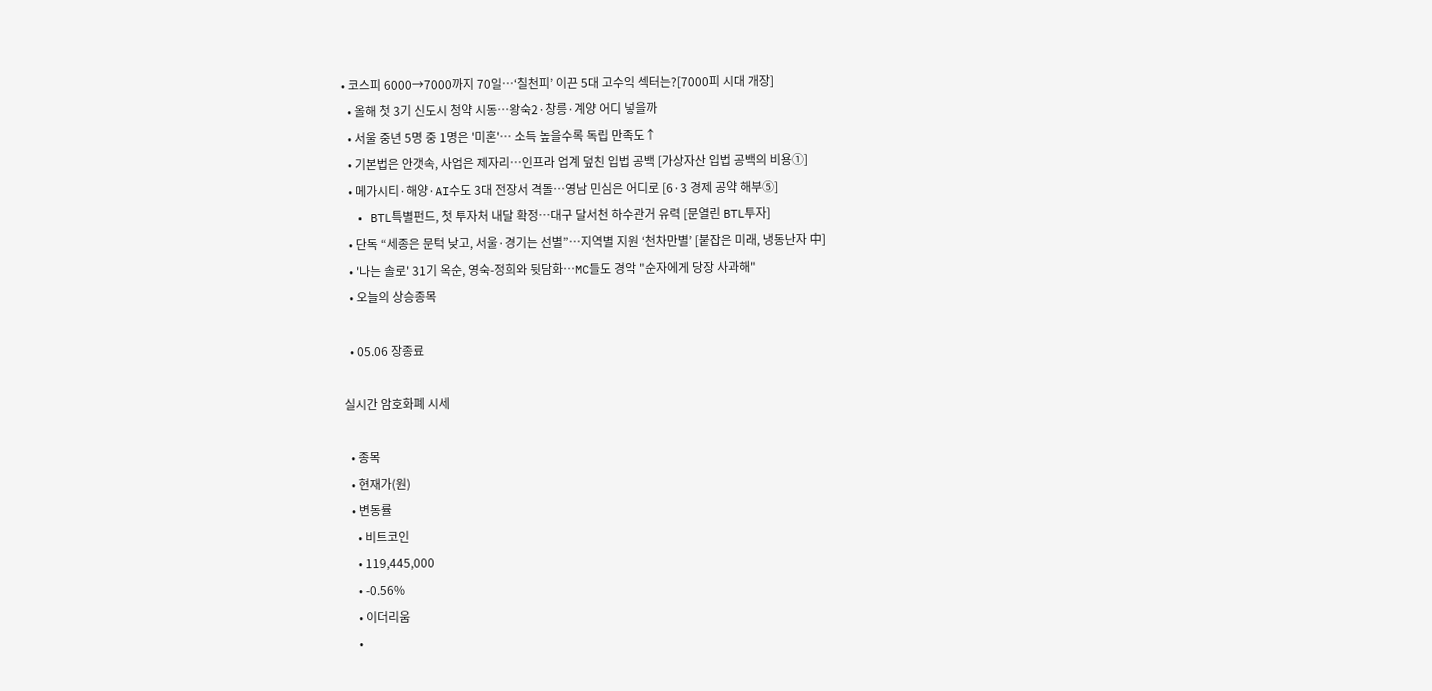• 코스피 6000→7000까지 70일⋯‘칠천피’ 이끈 5대 고수익 섹터는?[7000피 시대 개장]
  • 올해 첫 3기 신도시 청약 시동…왕숙2·창릉·계양 어디 넣을까
  • 서울 중년 5명 중 1명은 '미혼'… 소득 높을수록 독립 만족도↑
  • 기본법은 안갯속, 사업은 제자리…인프라 업계 덮친 입법 공백 [가상자산 입법 공백의 비용①]
  • 메가시티·해양·AI수도 3대 전장서 격돌…영남 민심은 어디로 [6·3 경제 공약 해부⑤]
  • BTL특별펀드, 첫 투자처 내달 확정…대구 달서천 하수관거 유력 [문열린 BTL투자]
  • 단독 “세종은 문턱 낮고, 서울·경기는 선별”…지역별 지원 ‘천차만별’ [붙잡은 미래, 냉동난자 中]
  • '나는 솔로' 31기 옥순, 영숙-정희와 뒷담화⋯MC들도 경악 "순자에게 당장 사과해"
  • 오늘의 상승종목

  • 05.06 장종료

실시간 암호화폐 시세

  • 종목
  • 현재가(원)
  • 변동률
    • 비트코인
    • 119,445,000
    • -0.56%
    • 이더리움
    •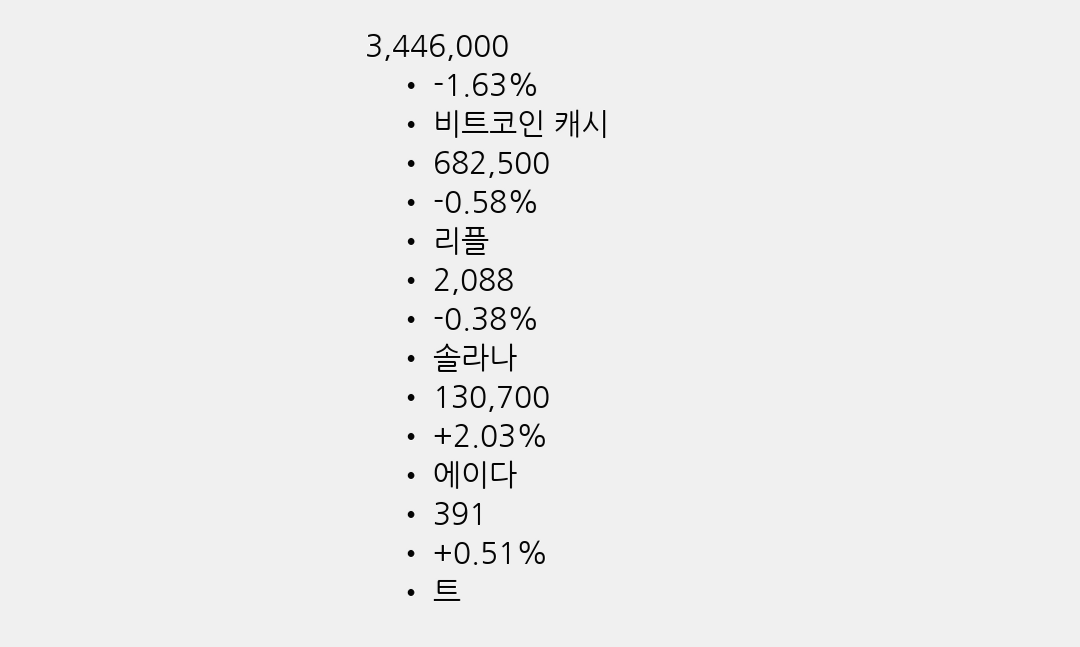3,446,000
    • -1.63%
    • 비트코인 캐시
    • 682,500
    • -0.58%
    • 리플
    • 2,088
    • -0.38%
    • 솔라나
    • 130,700
    • +2.03%
    • 에이다
    • 391
    • +0.51%
    • 트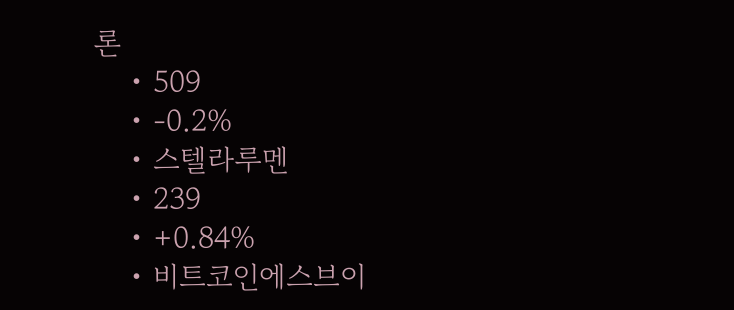론
    • 509
    • -0.2%
    • 스텔라루멘
    • 239
    • +0.84%
    • 비트코인에스브이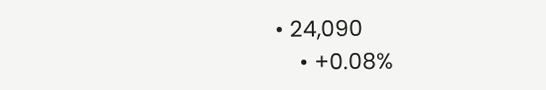• 24,090
    • +0.08%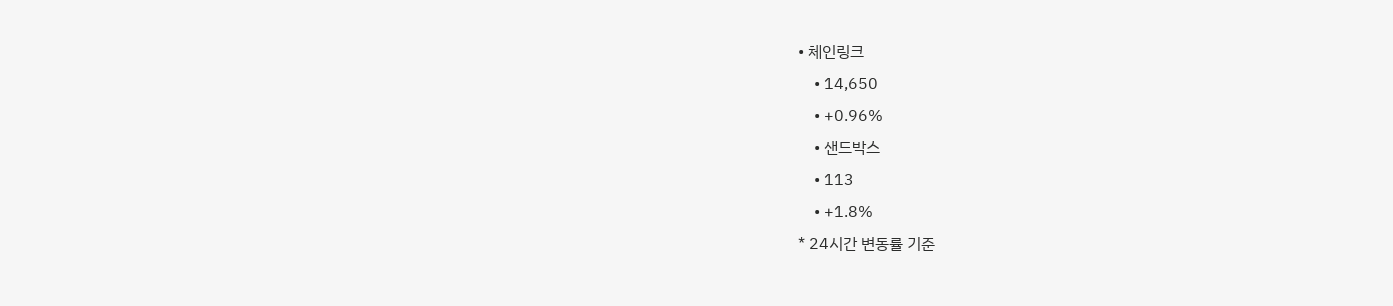• 체인링크
    • 14,650
    • +0.96%
    • 샌드박스
    • 113
    • +1.8%
* 24시간 변동률 기준